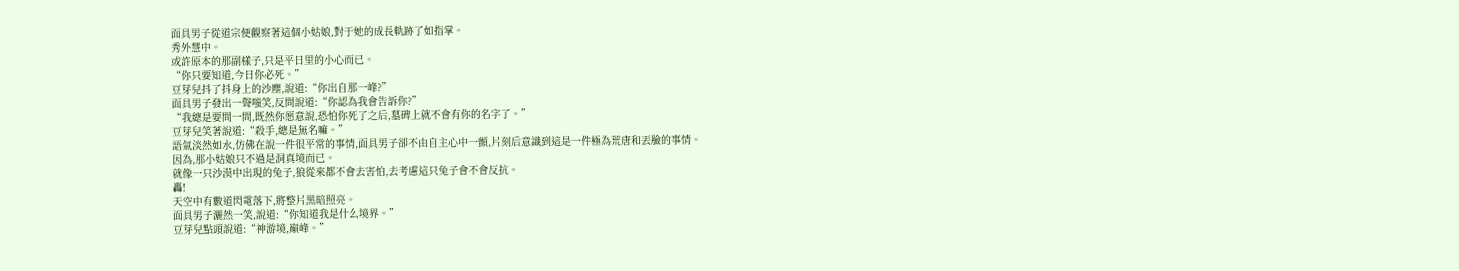面具男子從道宗便觀察著這個小姑娘,對于她的成長軌跡了如指掌。
秀外慧中。
或許原本的那副樣子,只是平日里的小心而已。
“你只要知道,今日你必死。”
豆芽兒抖了抖身上的沙塵,說道:“你出自那一峰?”
面具男子發出一聲嗤笑,反問說道:“你認為我會告訴你?”
“我總是要問一問,既然你愿意說,恐怕你死了之后,墓碑上就不會有你的名字了。”
豆芽兒笑著說道:“殺手,總是無名嘛。”
語氣淡然如水,仿佛在說一件很平常的事情,面具男子卻不由自主心中一顫,片刻后意識到這是一件極為荒唐和丟臉的事情。
因為,那小姑娘只不過是洞真境而已。
就像一只沙漠中出現的兔子,狼從來都不會去害怕,去考慮這只兔子會不會反抗。
轟!
天空中有數道閃電落下,將整片黑暗照亮。
面具男子灑然一笑,說道:“你知道我是什么境界。”
豆芽兒點頭說道:“神游境,巔峰。”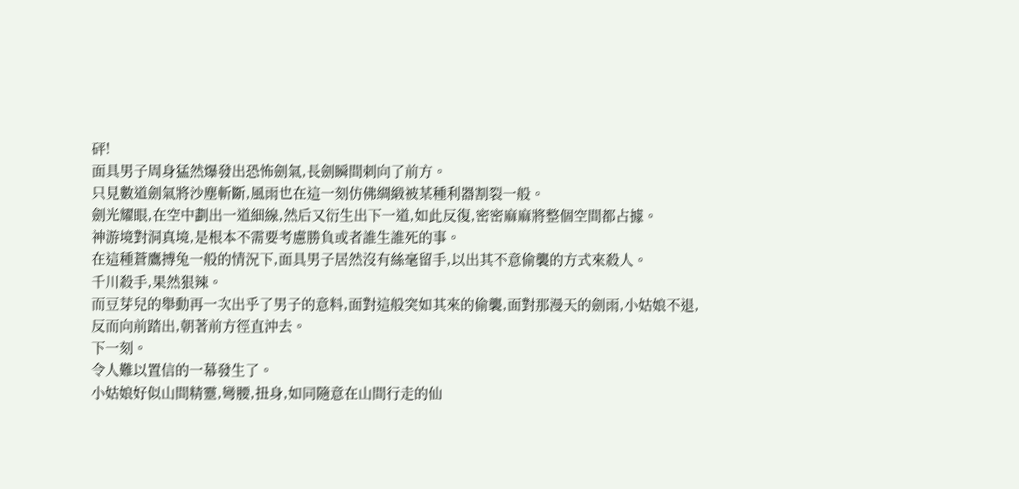砰!
面具男子周身猛然爆發出恐怖劍氣,長劍瞬間刺向了前方。
只見數道劍氣將沙塵斬斷,風雨也在這一刻仿佛綢緞被某種利器割裂一般。
劍光耀眼,在空中劃出一道細線,然后又衍生出下一道,如此反復,密密麻麻將整個空間都占據。
神游境對洞真境,是根本不需要考慮勝負或者誰生誰死的事。
在這種蒼鷹搏兔一般的情況下,面具男子居然沒有絲毫留手,以出其不意偷襲的方式來殺人。
千川殺手,果然狠辣。
而豆芽兒的舉動再一次出乎了男子的意料,面對這般突如其來的偷襲,面對那漫天的劍雨,小姑娘不退,反而向前踏出,朝著前方徑直沖去。
下一刻。
令人難以置信的一幕發生了。
小姑娘好似山間精靈,彎腰,扭身,如同隨意在山間行走的仙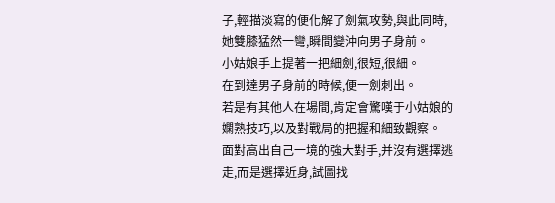子,輕描淡寫的便化解了劍氣攻勢,與此同時,她雙膝猛然一彎,瞬間變沖向男子身前。
小姑娘手上提著一把細劍,很短,很細。
在到達男子身前的時候,便一劍刺出。
若是有其他人在場間,肯定會驚嘆于小姑娘的嫻熟技巧,以及對戰局的把握和細致觀察。
面對高出自己一境的強大對手,并沒有選擇逃走,而是選擇近身,試圖找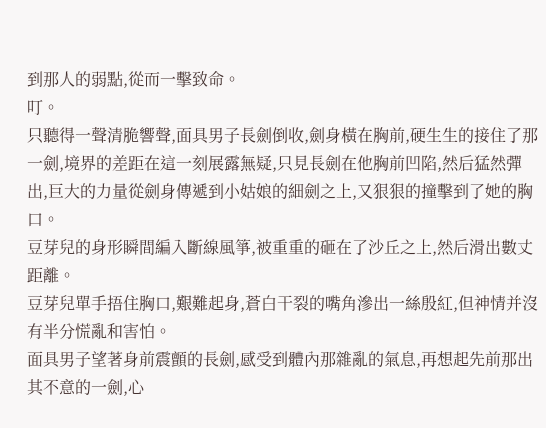到那人的弱點,從而一擊致命。
叮。
只聽得一聲清脆響聲,面具男子長劍倒收,劍身橫在胸前,硬生生的接住了那一劍,境界的差距在這一刻展露無疑,只見長劍在他胸前凹陷,然后猛然彈出,巨大的力量從劍身傳遞到小姑娘的細劍之上,又狠狠的撞擊到了她的胸口。
豆芽兒的身形瞬間編入斷線風箏,被重重的砸在了沙丘之上,然后滑出數丈距離。
豆芽兒單手捂住胸口,艱難起身,蒼白干裂的嘴角滲出一絲殷紅,但神情并沒有半分慌亂和害怕。
面具男子望著身前震顫的長劍,感受到體內那雜亂的氣息,再想起先前那出其不意的一劍,心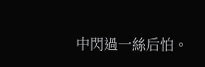中閃過一絲后怕。